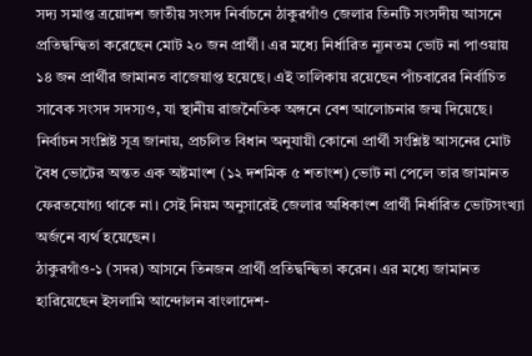সদ্য সমাপ্ত ত্রয়োদশ জাতীয় সংসদ নির্বাচনে ঠাকুরগাঁও জেলার তিনটি সংসদীয় আসনে প্রতিদ্বন্দ্বিতা করেছেন মোট ২০ জন প্রার্থী। এর মধ্যে নির্ধারিত ন্যূনতম ভোট না পাওয়ায় ১৪ জন প্রার্থীর জামানত বাজেয়াপ্ত হয়েছে। এই তালিকায় রয়েছেন পাঁচবারের নির্বাচিত সাবেক সংসদ সদস্যও, যা স্থানীয় রাজনৈতিক অঙ্গনে বেশ আলোচনার জন্ম দিয়েছে।
নির্বাচন সংশ্লিষ্ট সূত্র জানায়, প্রচলিত বিধান অনুযায়ী কোনো প্রার্থী সংশ্লিষ্ট আসনের মোট বৈধ ভোটের অন্তত এক অষ্টমাংশ (১২ দশমিক ৫ শতাংশ) ভোট না পেলে তার জামানত ফেরতযোগ্য থাকে না। সেই নিয়ম অনুসারেই জেলার অধিকাংশ প্রার্থী নির্ধারিত ভোটসংখ্যা অর্জনে ব্যর্থ হয়েছেন।
ঠাকুরগাঁও-১ (সদর) আসনে তিনজন প্রার্থী প্রতিদ্বন্দ্বিতা করেন। এর মধ্যে জামানত হারিয়েছেন ইসলামি আন্দোলন বাংলাদেশ-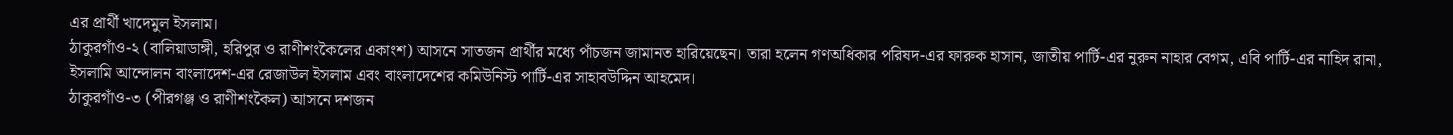এর প্রার্থী খাদেমুল ইসলাম।
ঠাকুরগাঁও-২ (বালিয়াডাঙ্গী, হরিপুর ও রাণীশংকৈলের একাংশ) আসনে সাতজন প্রার্থীর মধ্যে পাঁচজন জামানত হারিয়েছেন। তারা হলেন গণঅধিকার পরিষদ-এর ফারুক হাসান, জাতীয় পার্টি-এর নুরুন নাহার বেগম, এবি পার্টি-এর নাহিদ রানা, ইসলামি আন্দোলন বাংলাদেশ-এর রেজাউল ইসলাম এবং বাংলাদেশের কমিউনিস্ট পার্টি-এর সাহাবউদ্দিন আহমেদ।
ঠাকুরগাঁও-৩ (পীরগঞ্জ ও রাণীশংকৈল) আসনে দশজন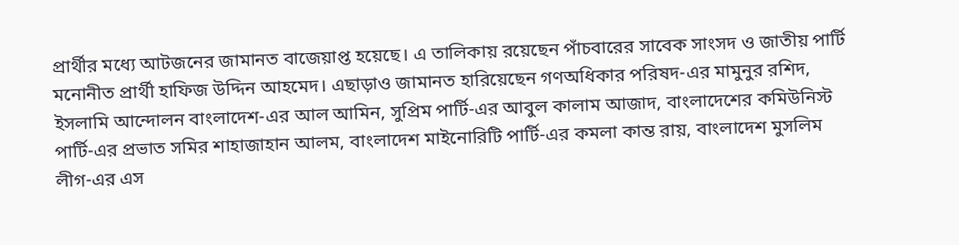প্রার্থীর মধ্যে আটজনের জামানত বাজেয়াপ্ত হয়েছে। এ তালিকায় রয়েছেন পাঁচবারের সাবেক সাংসদ ও জাতীয় পার্টি মনোনীত প্রার্থী হাফিজ উদ্দিন আহমেদ। এছাড়াও জামানত হারিয়েছেন গণঅধিকার পরিষদ-এর মামুনুর রশিদ, ইসলামি আন্দোলন বাংলাদেশ-এর আল আমিন, সুপ্রিম পার্টি-এর আবুল কালাম আজাদ, বাংলাদেশের কমিউনিস্ট পার্টি-এর প্রভাত সমির শাহাজাহান আলম, বাংলাদেশ মাইনোরিটি পার্টি-এর কমলা কান্ত রায়, বাংলাদেশ মুসলিম লীগ-এর এস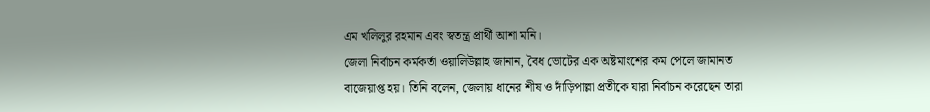এম খলিলুর রহমান এবং স্বতন্ত্র প্রার্থী আশা মনি।
জেলা নির্বাচন কর্মকর্তা ওয়ালিউল্লাহ জানান, বৈধ ভোটের এক অষ্টমাংশের কম পেলে জামানত বাজেয়াপ্ত হয়। তিনি বলেন, জেলায় ধানের শীষ ও দাঁড়িপাল্লা প্রতীকে যারা নির্বাচন করেছেন তারা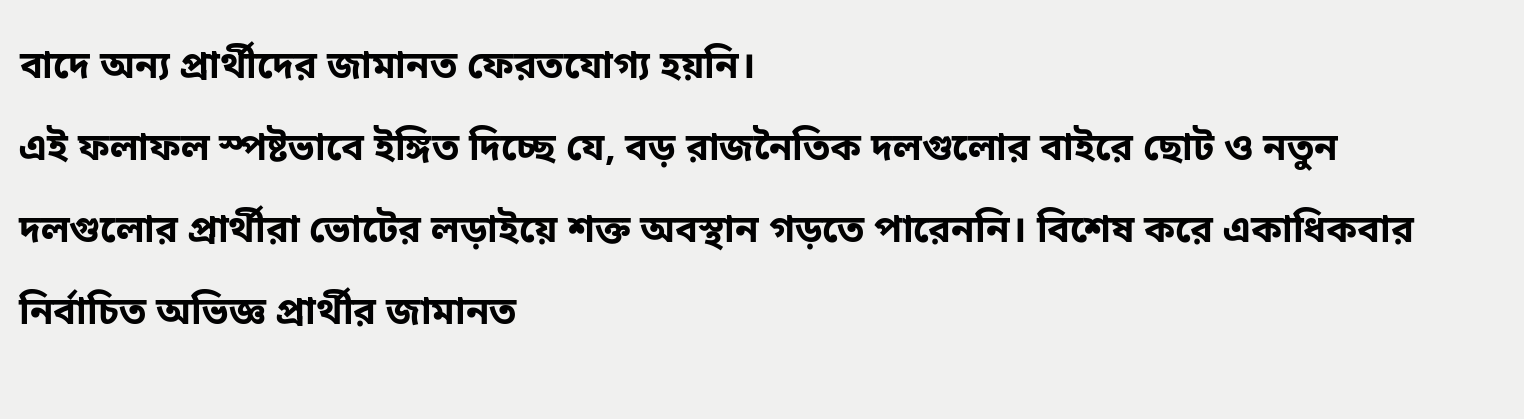বাদে অন্য প্রার্থীদের জামানত ফেরতযোগ্য হয়নি।
এই ফলাফল স্পষ্টভাবে ইঙ্গিত দিচ্ছে যে, বড় রাজনৈতিক দলগুলোর বাইরে ছোট ও নতুন দলগুলোর প্রার্থীরা ভোটের লড়াইয়ে শক্ত অবস্থান গড়তে পারেননি। বিশেষ করে একাধিকবার নির্বাচিত অভিজ্ঞ প্রার্থীর জামানত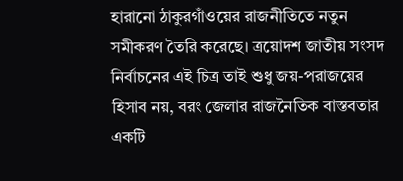হারানো ঠাকুরগাঁওয়ের রাজনীতিতে নতুন সমীকরণ তৈরি করেছে। ত্রয়োদশ জাতীয় সংসদ নির্বাচনের এই চিত্র তাই শুধু জয়-পরাজয়ের হিসাব নয়, বরং জেলার রাজনৈতিক বাস্তবতার একটি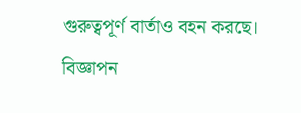গুরুত্বপূর্ণ বার্তাও বহন করছে।
বিজ্ঞাপন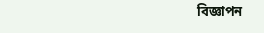বিজ্ঞাপন